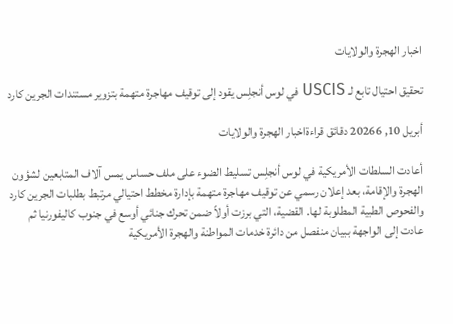اخبار الهجرة والولايات

تحقيق احتيال تابع لـ USCIS في لوس أنجلِس يقود إلى توقيف مهاجرة متهمة بتزوير مستندات الجرين كارد

أبريل 10, 20266 دقائق قراءةاخبار الهجرة والولايات

أعادت السلطات الأمريكية في لوس أنجلِس تسليط الضوء على ملف حساس يمس آلاف المتابعين لشؤون الهجرة والإقامة، بعد إعلان رسمي عن توقيف مهاجرة متهمة بإدارة مخطط احتيالي مرتبط بطلبات الجرين كارد والفحوص الطبية المطلوبة لها. القضية، التي برزت أولاً ضمن تحرك جنائي أوسع في جنوب كاليفورنيا ثم عادت إلى الواجهة ببيان منفصل من دائرة خدمات المواطنة والهجرة الأمريكية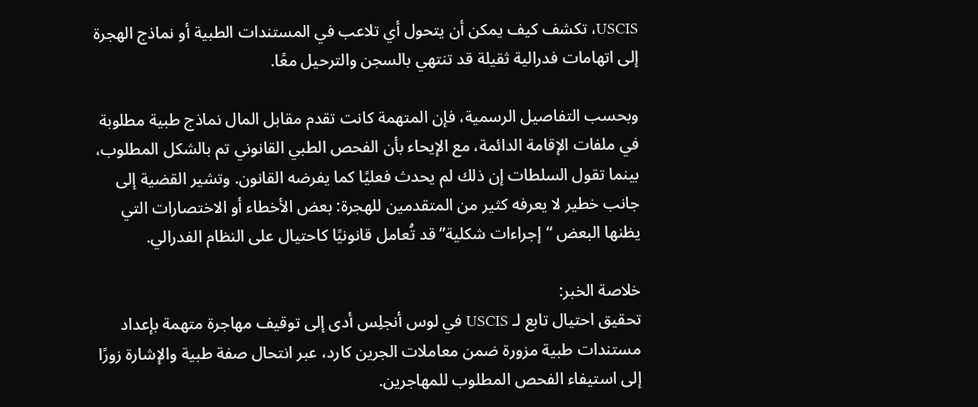USCIS، تكشف كيف يمكن أن يتحول أي تلاعب في المستندات الطبية أو نماذج الهجرة إلى اتهامات فدرالية ثقيلة قد تنتهي بالسجن والترحيل معًا.

وبحسب التفاصيل الرسمية، فإن المتهمة كانت تقدم مقابل المال نماذج طبية مطلوبة في ملفات الإقامة الدائمة، مع الإيحاء بأن الفحص الطبي القانوني تم بالشكل المطلوب، بينما تقول السلطات إن ذلك لم يحدث فعليًا كما يفرضه القانون. وتشير القضية إلى جانب خطير لا يعرفه كثير من المتقدمين للهجرة: بعض الأخطاء أو الاختصارات التي يظنها البعض “إجراءات شكلية” قد تُعامل قانونيًا كاحتيال على النظام الفدرالي.

خلاصة الخبر:
تحقيق احتيال تابع لـ USCIS في لوس أنجلِس أدى إلى توقيف مهاجرة متهمة بإعداد مستندات طبية مزورة ضمن معاملات الجرين كارد، عبر انتحال صفة طبية والإشارة زورًا إلى استيفاء الفحص المطلوب للمهاجرين.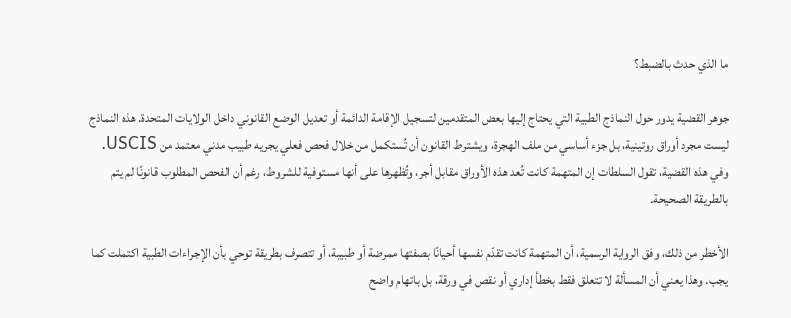ما الذي حدث بالضبط؟

جوهر القضية يدور حول النماذج الطبية التي يحتاج إليها بعض المتقدمين لتسجيل الإقامة الدائمة أو تعديل الوضع القانوني داخل الولايات المتحدة. هذه النماذج ليست مجرد أوراق روتينية، بل جزء أساسي من ملف الهجرة، ويشترط القانون أن تُستكمل من خلال فحص فعلي يجريه طبيب مدني معتمد من USCIS. وفي هذه القضية، تقول السلطات إن المتهمة كانت تُعد هذه الأوراق مقابل أجر، وتُظهرها على أنها مستوفية للشروط، رغم أن الفحص المطلوب قانونًا لم يتم بالطريقة الصحيحة.

الأخطر من ذلك، وفق الرواية الرسمية، أن المتهمة كانت تقدّم نفسها أحيانًا بصفتها ممرضة أو طبيبة، أو تتصرف بطريقة توحي بأن الإجراءات الطبية اكتملت كما يجب. وهذا يعني أن المسألة لا تتعلق فقط بخطأ إداري أو نقص في ورقة، بل باتهام واضح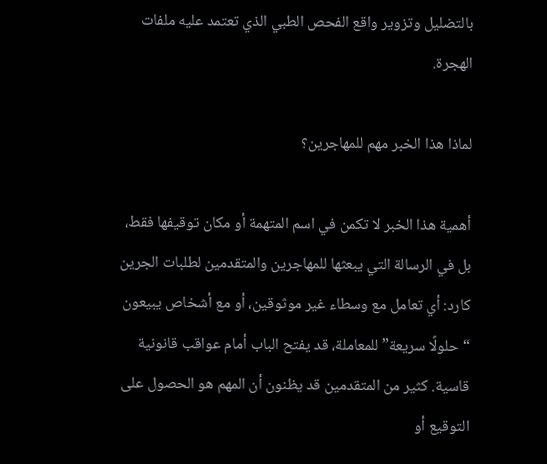بالتضليل وتزوير واقع الفحص الطبي الذي تعتمد عليه ملفات الهجرة.

لماذا هذا الخبر مهم للمهاجرين؟

أهمية هذا الخبر لا تكمن في اسم المتهمة أو مكان توقيفها فقط، بل في الرسالة التي يبعثها للمهاجرين والمتقدمين لطلبات الجرين كارد: أي تعامل مع وسطاء غير موثوقين، أو مع أشخاص يبيعون “حلولًا سريعة” للمعاملة، قد يفتح الباب أمام عواقب قانونية قاسية. كثير من المتقدمين قد يظنون أن المهم هو الحصول على التوقيع أو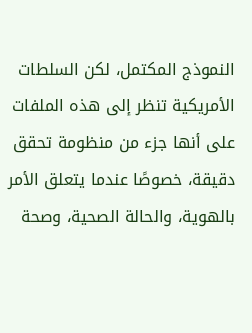النموذج المكتمل، لكن السلطات الأمريكية تنظر إلى هذه الملفات على أنها جزء من منظومة تحقق دقيقة، خصوصًا عندما يتعلق الأمر بالهوية، والحالة الصحية، وصحة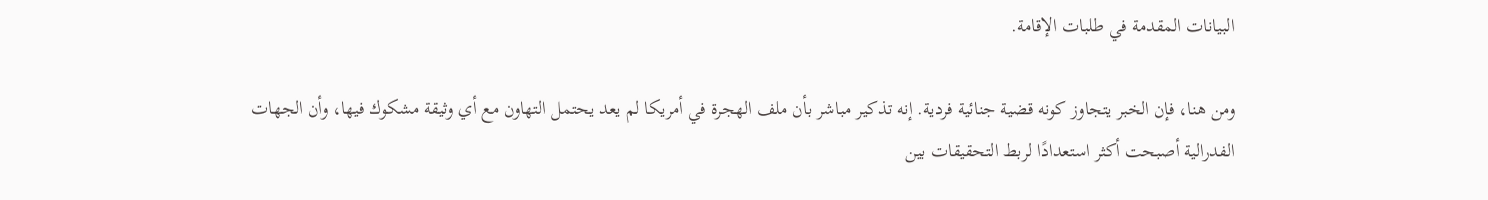البيانات المقدمة في طلبات الإقامة.

ومن هنا، فإن الخبر يتجاوز كونه قضية جنائية فردية. إنه تذكير مباشر بأن ملف الهجرة في أمريكا لم يعد يحتمل التهاون مع أي وثيقة مشكوك فيها، وأن الجهات الفدرالية أصبحت أكثر استعدادًا لربط التحقيقات بين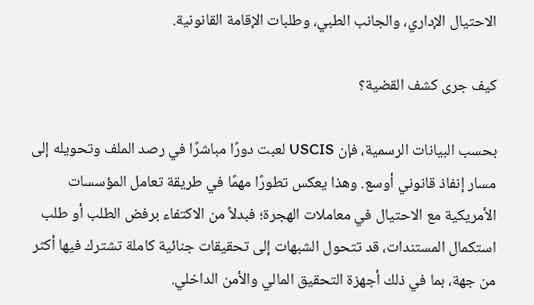الاحتيال الإداري، والجانب الطبي، وطلبات الإقامة القانونية.

كيف جرى كشف القضية؟

بحسب البيانات الرسمية، فإن USCIS لعبت دورًا مباشرًا في رصد الملف وتحويله إلى مسار إنفاذ قانوني أوسع. وهذا يعكس تطورًا مهمًا في طريقة تعامل المؤسسات الأمريكية مع الاحتيال في معاملات الهجرة؛ فبدلاً من الاكتفاء برفض الطلب أو طلب استكمال المستندات، قد تتحول الشبهات إلى تحقيقات جنائية كاملة تشترك فيها أكثر من جهة، بما في ذلك أجهزة التحقيق المالي والأمن الداخلي.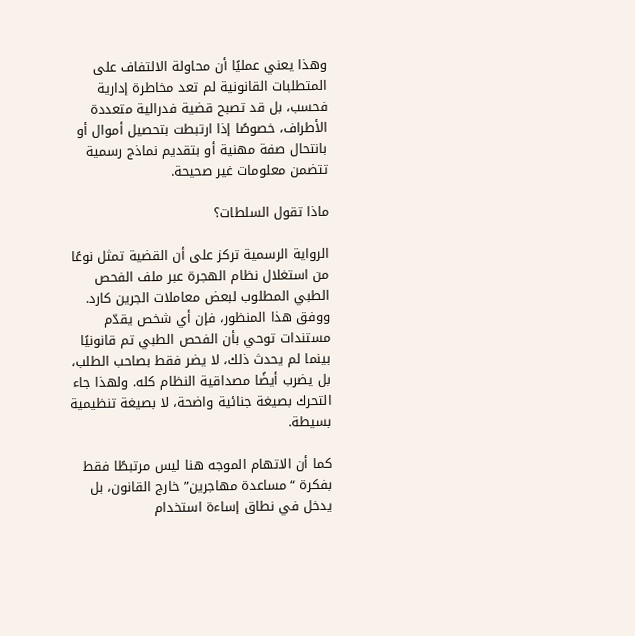وهذا يعني عمليًا أن محاولة الالتفاف على المتطلبات القانونية لم تعد مخاطرة إدارية فحسب، بل قد تصبح قضية فدرالية متعددة الأطراف، خصوصًا إذا ارتبطت بتحصيل أموال أو بانتحال صفة مهنية أو بتقديم نماذج رسمية تتضمن معلومات غير صحيحة.

ماذا تقول السلطات؟

الرواية الرسمية تركز على أن القضية تمثل نوعًا من استغلال نظام الهجرة عبر ملف الفحص الطبي المطلوب لبعض معاملات الجرين كارد. ووفق هذا المنظور، فإن أي شخص يقدّم مستندات توحي بأن الفحص الطبي تم قانونيًا بينما لم يحدث ذلك، لا يضر فقط بصاحب الطلب، بل يضرب أيضًا مصداقية النظام كله. ولهذا جاء التحرك بصيغة جنائية واضحة، لا بصيغة تنظيمية بسيطة.

كما أن الاتهام الموجه هنا ليس مرتبطًا فقط بفكرة “مساعدة مهاجرين” خارج القانون، بل يدخل في نطاق إساءة استخدام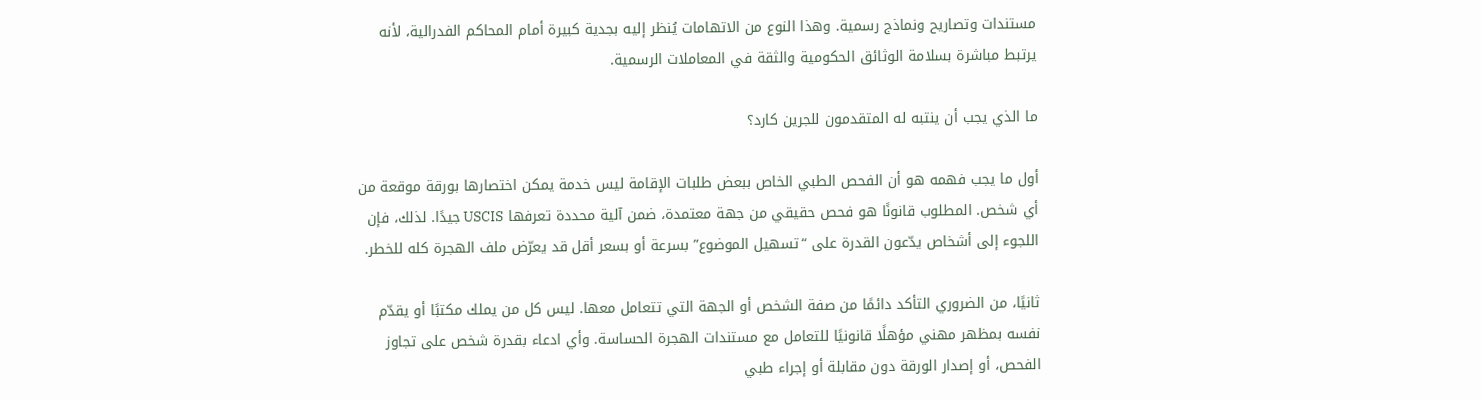مستندات وتصاريح ونماذج رسمية. وهذا النوع من الاتهامات يُنظر إليه بجدية كبيرة أمام المحاكم الفدرالية، لأنه يرتبط مباشرة بسلامة الوثائق الحكومية والثقة في المعاملات الرسمية.

ما الذي يجب أن ينتبه له المتقدمون للجرين كارد؟

أول ما يجب فهمه هو أن الفحص الطبي الخاص ببعض طلبات الإقامة ليس خدمة يمكن اختصارها بورقة موقعة من أي شخص. المطلوب قانونًا هو فحص حقيقي من جهة معتمدة، ضمن آلية محددة تعرفها USCIS جيدًا. لذلك، فإن اللجوء إلى أشخاص يدّعون القدرة على “تسهيل الموضوع” بسرعة أو بسعر أقل قد يعرّض ملف الهجرة كله للخطر.

ثانيًا، من الضروري التأكد دائمًا من صفة الشخص أو الجهة التي تتعامل معها. ليس كل من يملك مكتبًا أو يقدّم نفسه بمظهر مهني مؤهلًا قانونيًا للتعامل مع مستندات الهجرة الحساسة. وأي ادعاء بقدرة شخص على تجاوز الفحص، أو إصدار الورقة دون مقابلة أو إجراء طبي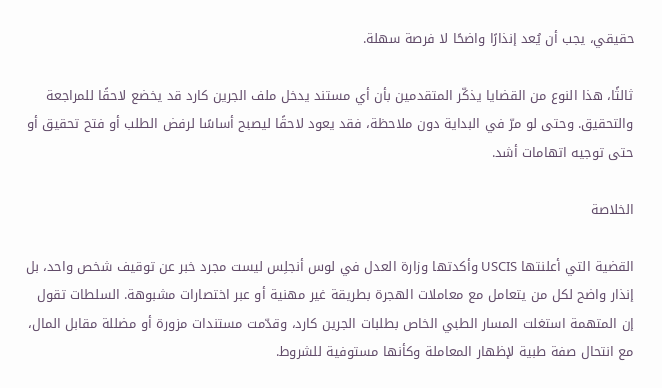حقيقي، يجب أن يُعد إنذارًا واضحًا لا فرصة سهلة.

ثالثًا، هذا النوع من القضايا يذكّر المتقدمين بأن أي مستند يدخل ملف الجرين كارد قد يخضع لاحقًا للمراجعة والتحقيق. وحتى لو مرّ في البداية دون ملاحظة، فقد يعود لاحقًا ليصبح أساسًا لرفض الطلب أو فتح تحقيق أو حتى توجيه اتهامات أشد.

الخلاصة

القضية التي أعلنتها USCIS وأكدتها وزارة العدل في لوس أنجلِس ليست مجرد خبر عن توقيف شخص واحد، بل إنذار واضح لكل من يتعامل مع معاملات الهجرة بطريقة غير مهنية أو عبر اختصارات مشبوهة. السلطات تقول إن المتهمة استغلت المسار الطبي الخاص بطلبات الجرين كارد، وقدّمت مستندات مزورة أو مضللة مقابل المال، مع انتحال صفة طبية لإظهار المعاملة وكأنها مستوفية للشروط.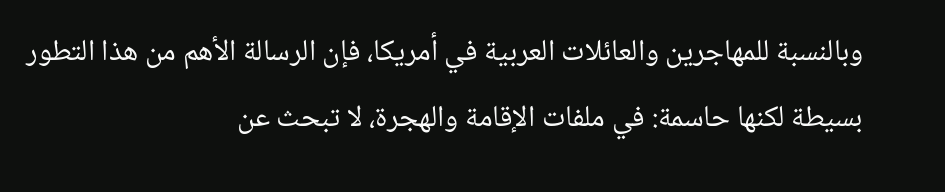وبالنسبة للمهاجرين والعائلات العربية في أمريكا، فإن الرسالة الأهم من هذا التطور بسيطة لكنها حاسمة: في ملفات الإقامة والهجرة، لا تبحث عن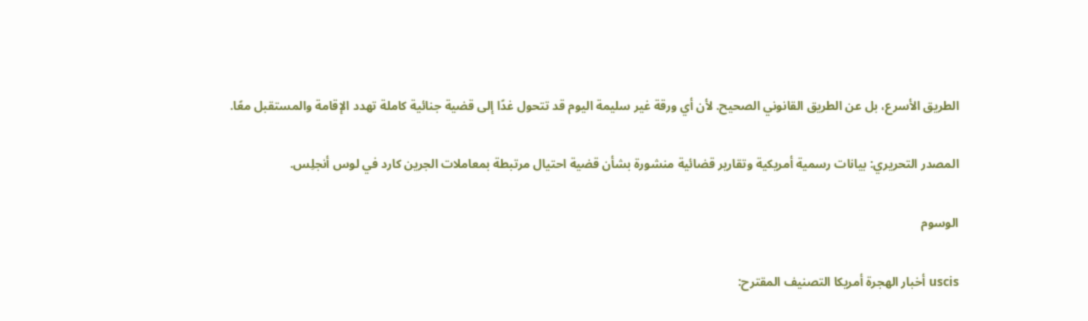الطريق الأسرع، بل عن الطريق القانوني الصحيح. لأن أي ورقة غير سليمة اليوم قد تتحول غدًا إلى قضية جنائية كاملة تهدد الإقامة والمستقبل معًا.

المصدر التحريري: بيانات رسمية أمريكية وتقارير قضائية منشورة بشأن قضية احتيال مرتبطة بمعاملات الجرين كارد في لوس أنجلِس.

الوسوم

uscis أخبار الهجرة أمريكا التصنيف المقترح: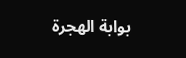بوابة الهجرة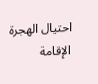احتيال الهجرة الإقامة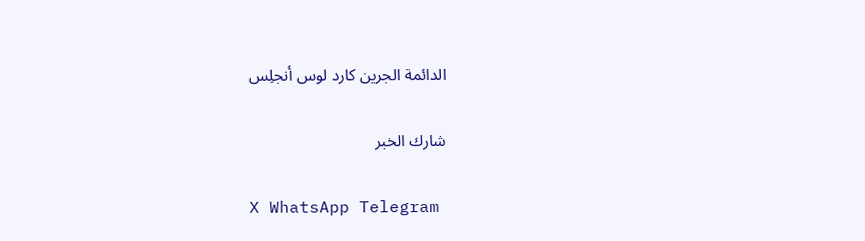الدائمة الجرين كارد لوس أنجلِس

شارك الخبر

X WhatsApp Telegram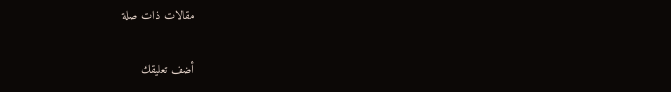مقالات ذات صلة

أضف تعليقك